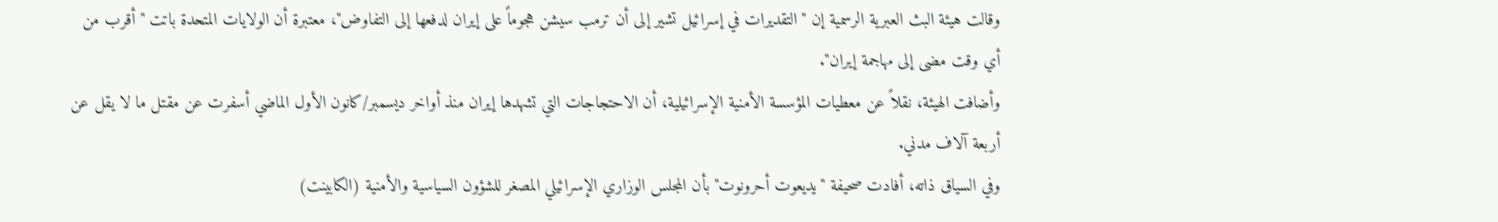وقالت هيئة البث العبرية الرسمية إن "التقديرات في إسرائيل تشير إلى أن ترمب سيشن هجوماً على إيران لدفعها إلى التفاوض"، معتبرة أن الولايات المتحدة باتت "أقرب من أي وقت مضى إلى مهاجمة إيران".
وأضافت الهيئة، نقلاً عن معطيات المؤسسة الأمنية الإسرائيلية، أن الاحتجاجات التي تشهدها إيران منذ أواخر ديسمبر/كانون الأول الماضي أسفرت عن مقتل ما لا يقل عن أربعة آلاف مدني.
وفي السياق ذاته، أفادت صحيفة "يديعوت أحرونوت" بأن المجلس الوزاري الإسرائيلي المصغر للشؤون السياسية والأمنية (الكابينت)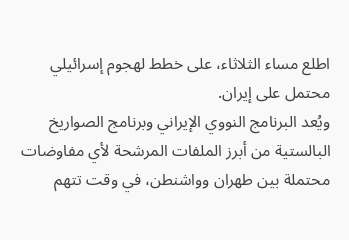اطلع مساء الثلاثاء، على خطط لهجوم إسرائيلي محتمل على إيران.
ويُعد البرنامج النووي الإيراني وبرنامج الصواريخ البالستية من أبرز الملفات المرشحة لأي مفاوضات محتملة بين طهران وواشنطن، في وقت تتهم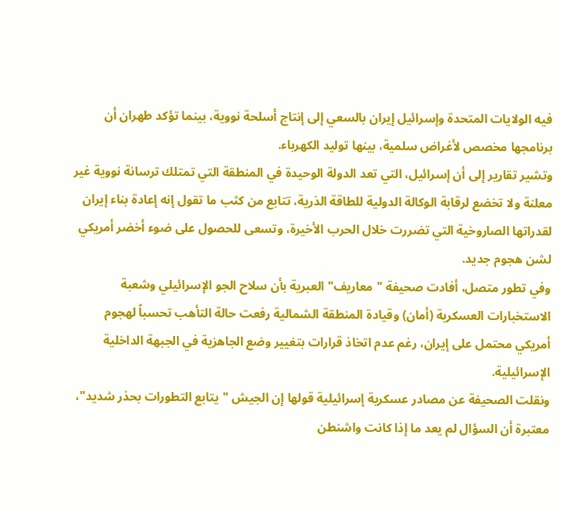فيه الولايات المتحدة وإسرائيل إيران بالسعي إلى إنتاج أسلحة نووية، بينما تؤكد طهران أن برنامجها مخصص لأغراض سلمية، بينها توليد الكهرباء.
وتشير تقارير إلى أن إسرائيل، التي تعد الدولة الوحيدة في المنطقة التي تمتلك ترسانة نووية غير معلنة ولا تخضع لرقابة الوكالة الدولية للطاقة الذرية، تتابع من كثب ما تقول إنه إعادة بناء إيران لقدراتها الصاروخية التي تضررت خلال الحرب الأخيرة، وتسعى للحصول على ضوء أخضر أمريكي لشن هجوم جديد.
وفي تطور متصل، أفادت صحيفة "معاريف" العبرية بأن سلاح الجو الإسرائيلي وشعبة الاستخبارات العسكرية (أمان) وقيادة المنطقة الشمالية رفعت حالة التأهب تحسباً لهجوم أمريكي محتمل على إيران، رغم عدم اتخاذ قرارات بتغيير وضع الجاهزية في الجبهة الداخلية الإسرائيلية.
ونقلت الصحيفة عن مصادر عسكرية إسرائيلية قولها إن الجيش "يتابع التطورات بحذر شديد"، معتبرة أن السؤال لم يعد ما إذا كانت واشنطن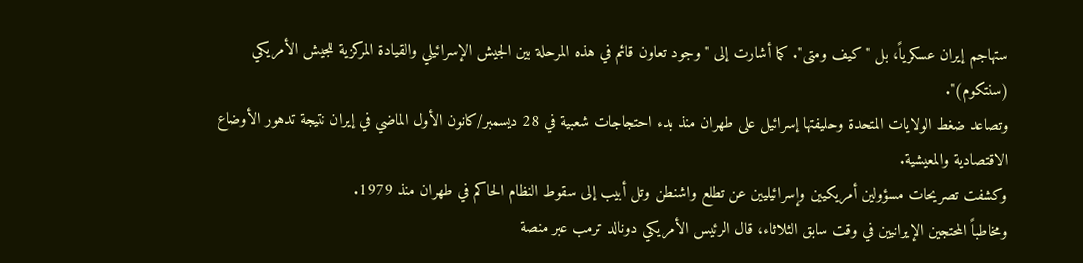ستهاجم إيران عسكرياً، بل "كيف ومتى". كما أشارت إلى "وجود تعاون قائم في هذه المرحلة بين الجيش الإسرائيلي والقيادة المركزية للجيش الأمريكي (سنتكوم)".
وتصاعد ضغط الولايات المتحدة وحليفتها إسرائيل على طهران منذ بدء احتجاجات شعبية في 28 ديسمبر/كانون الأول الماضي في إيران نتيجة تدهور الأوضاع الاقتصادية والمعيشية.
وكشفت تصريحات مسؤولين أمريكيين وإسرائيليين عن تطلع واشنطن وتل أبيب إلى سقوط النظام الحاكم في طهران منذ 1979.
ومخاطباً المحتجين الإيرانيين في وقت سابق الثلاثاء، قال الرئيس الأمريكي دونالد ترمب عبر منصة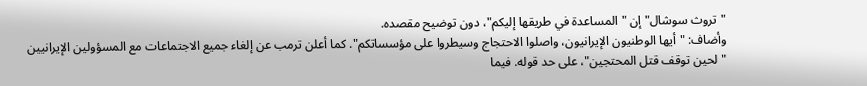"تروث سوشال" إن "المساعدة في طريقها إليكم"، دون توضيح مقصده.
وأضاف: "أيها الوطنيون الإيرانيون، واصلوا الاحتجاج وسيطروا على مؤسساتكم". كما أعلن ترمب عن إلغاء جميع الاجتماعات مع المسؤولين الإيرانيين "لحين توقف قتل المحتجين"، على حد قوله. فيما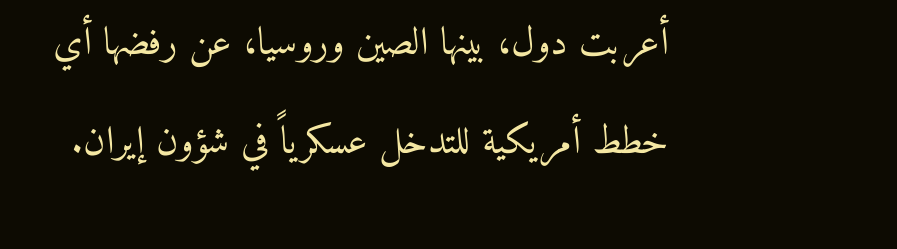أعربت دول، بينها الصين وروسيا، عن رفضها أي خطط أمريكية للتدخل عسكرياً في شؤون إيران.